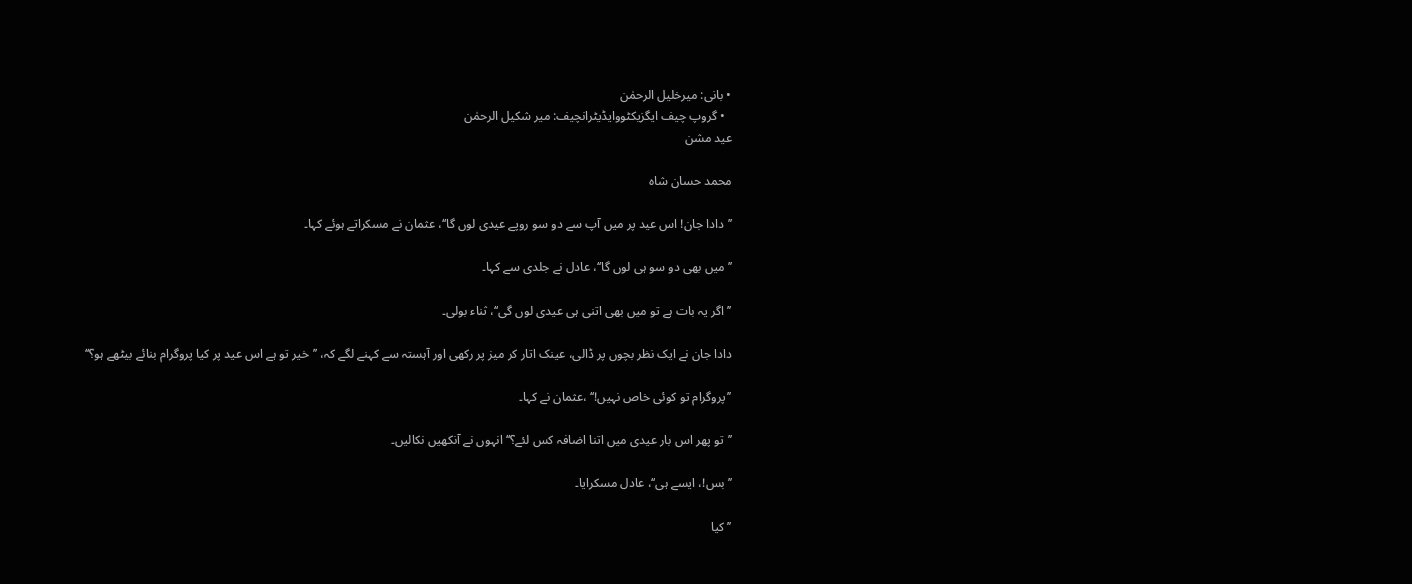• بانی: میرخلیل الرحمٰن
  • گروپ چیف ایگزیکٹووایڈیٹرانچیف: میر شکیل الرحمٰن
عید مشن

محمد حسان شاہ

’’دادا جان! اس عید پر میں آپ سے دو سو روپے عیدی لوں گا‘‘، عثمان نے مسکراتے ہوئے کہا۔

’’میں بھی دو سو ہی لوں گا‘‘، عادل نے جلدی سے کہا۔

’’اگر یہ بات ہے تو میں بھی اتنی ہی عیدی لوں گی‘‘، ثناء بولی۔

دادا جان نے ایک نظر بچوں پر ڈالی، عینک اتار کر میز پر رکھی اور آہستہ سے کہنے لگے کہ، ’’خیر تو ہے اس عید پر کیا پروگرام بنائے بیٹھے ہو؟‘‘

’’پروگرام تو کوئی خاص نہیں!‘‘ ،عثمان نے کہا۔

’’تو پھر اس بار عیدی میں اتنا اضافہ کس لئے؟‘‘ انہوں نے آنکھیں نکالیں۔

’’بس!، ایسے ہی‘‘، عادل مسکرایا۔

’’کیا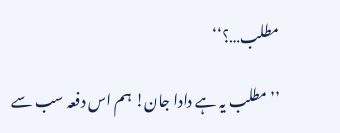مطلب…؟‘‘

’’مطلب یہ ہے دادا جان! ہم اس دفعہ سب سے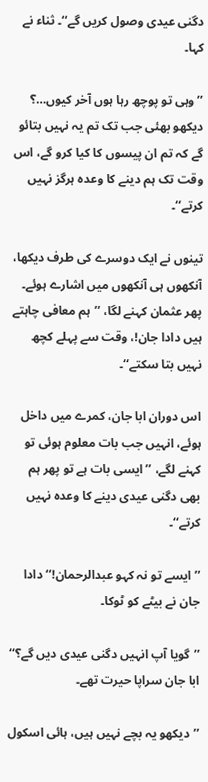دگنی عیدی وصول کریں گے‘‘۔ ثناء نے کہا۔

’’وہی تو پوچھ رہا ہوں آخر کیوں…؟ دیکھو بھئی جب تک تم یہ نہیں بتائو گے کہ تم ان پیسوں کا کیا کرو گے، اس وقت تک ہم دینے کا وعدہ ہرگز نہیں کرتے‘‘۔

تینوں نے ایک دوسرے کی طرف دیکھا، آنکھوں ہی آنکھوں میں اشارے ہوئے۔ پھر عثمان کہنے لگا، ’’ہم معافی چاہتے ہیں دادا جان!، وقت سے پہلے کچھ نہیں بتا سکتے‘‘۔

اس دوران ابا جان، کمرے میں داخل ہوئے، انہیں جب بات معلوم ہوئی تو کہنے لگے، ’’ایسی بات ہے تو پھر ہم بھی دگنی عیدی دینے کا وعدہ نہیں کرتے‘‘۔

’’ایسے تو نہ کہو عبدالرحمان!‘‘ دادا جان نے بیٹے کو ٹوکا۔

’’گویا آپ انہیں دگنی عیدی دیں گے؟‘‘ ابا جان سراپا حیرت تھے۔

’’دیکھو یہ بچے نہیں ہیں، ہائی اسکول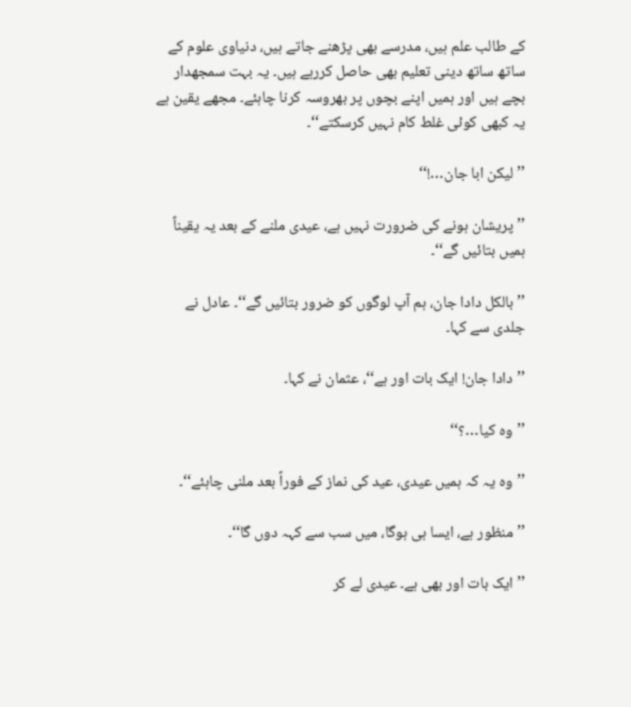کے طالب علم ہیں، مدرسے بھی پڑھنے جاتے ہیں، دنیاوی علوم کے ساتھ ساتھ دینی تعلیم بھی حاصل کررہے ہیں۔ یہ بہت سمجھدار بچے ہیں اور ہمیں اپنے بچوں پر بھروسہ کرنا چاہئے۔ مجھے یقین ہے یہ کبھی کوئی غلط کام نہیں کرسکتے‘‘۔

’’لیکن ابا جان…!‘‘

’’پریشان ہونے کی ضرورت نہیں ہے، عیدی ملنے کے بعد یہ یقیناً ہمیں بتائیں گے‘‘۔

’’بالکل دادا جان، ہم آپ لوگوں کو ضرور بتائیں گے‘‘۔ عادل نے جلدی سے کہا۔

’’دادا جان! ایک بات اور ہے‘‘، عثمان نے کہا۔

’’وہ کیا…؟‘‘

’’وہ یہ کہ ہمیں عیدی، عید کی نماز کے فوراً بعد ملنی چاہئے‘‘۔

’’منظور ہے، ایسا ہی ہوگا، میں سب سے کہہ دوں گا‘‘۔

’’ایک بات اور بھی ہے۔ عیدی لے کر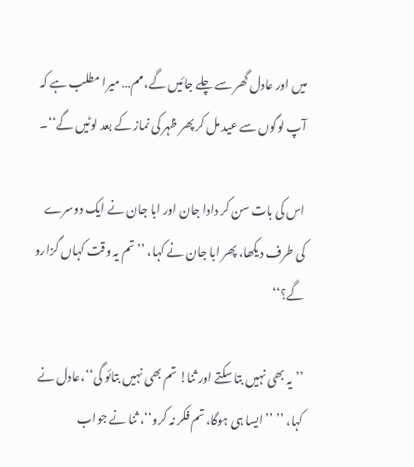میں اور عادل گھر سے چلے جائیں گے، مم… میرا مطلب ہے کہ آپ لوگوں سے عید مل کر پھر ظہر کی نماز کے بعد لوٹیں گے‘‘۔

اس کی بات سن کر دادا جان اور ابا جان نے ایک دوسرے کی طرف دیکھا، پھر ابا جان نے کہا، ’’تم یہ وقت کہاں گزارو گے؟‘‘

’’یہ بھی نہیں بتا سکتے اور ثنا! تم بھی نہیں بتائو گی‘‘،عادل نے کہا، ’’ ’’ایسا ہی ہوگا، تم فکر نہ کرو‘‘، ثنا نے جواب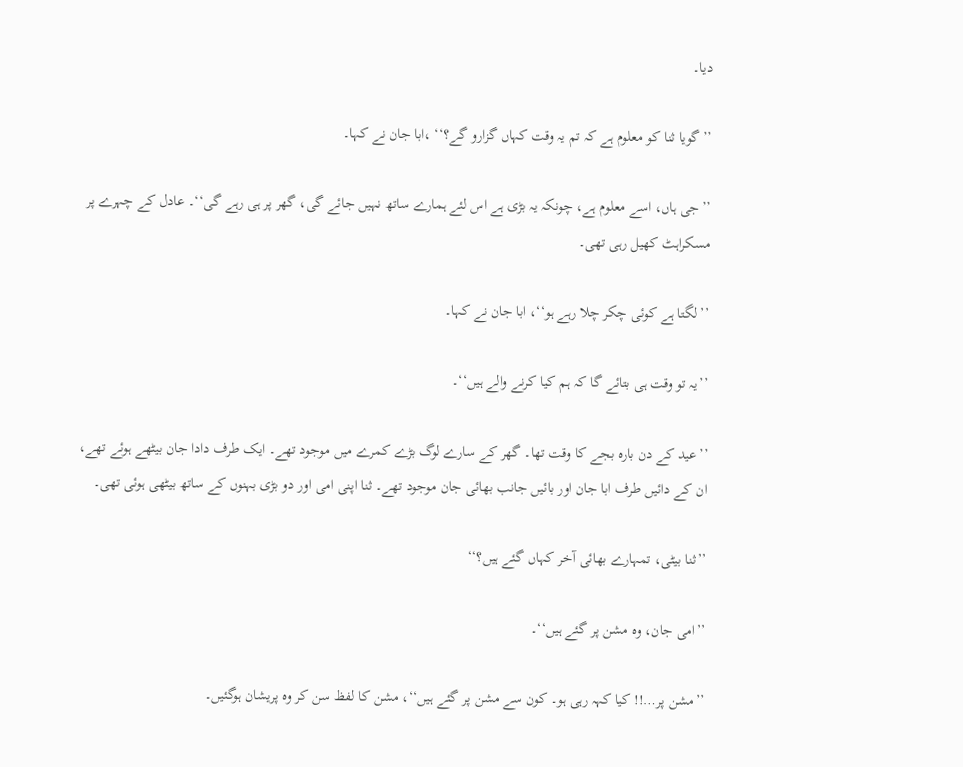دیا۔

’’گویا ثنا کو معلوم ہے کہ تم یہ وقت کہاں گزارو گے؟‘‘ ،ابا جان نے کہا۔

’’جی ہاں، اسے معلوم ہے، چونکہ یہ بڑی ہے اس لئے ہمارے ساتھ نہیں جائے گی، گھر پر ہی رہے گی‘‘۔ عادل کے چہرے پر مسکراہٹ کھیل رہی تھی۔

’’لگتا ہے کوئی چکر چلا رہے ہو‘‘، ابا جان نے کہا۔

’’یہ تو وقت ہی بتائے گا کہ ہم کیا کرنے والے ہیں‘‘۔

’’عید کے دن بارہ بجے کا وقت تھا۔ گھر کے سارے لوگ بڑے کمرے میں موجود تھے۔ ایک طرف دادا جان بیٹھے ہوئے تھے، ان کے دائیں طرف ابا جان اور بائیں جانب بھائی جان موجود تھے۔ ثنا اپنی امی اور دو بڑی بہنوں کے ساتھ بیٹھی ہوئی تھی۔

’’ثنا بیٹی، تمہارے بھائی آخر کہاں گئے ہیں؟‘‘

’’امی جان، وہ مشن پر گئے ہیں‘‘۔

’’مشن پر…!! کیا کہہ رہی ہو۔ کون سے مشن پر گئے ہیں‘‘، مشن کا لفظ سن کر وہ پریشان ہوگئیں۔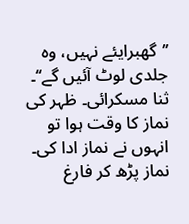’’گھبرایئے نہیں، وہ جلدی لوٹ آئیں گے‘‘۔ ثنا مسکرائی۔ ظہر کی نماز کا وقت ہوا تو انہوں نے نماز ادا کی۔ نماز پڑھ کر فارغ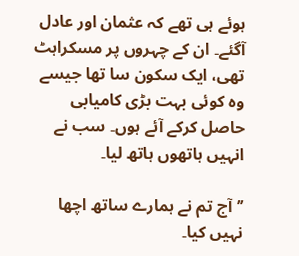ہوئے ہی تھے کہ عثمان اور عادل آگئے۔ ان کے چہروں پر مسکراہٹ تھی، ایک سکون سا تھا جیسے وہ کوئی بہت بڑی کامیابی حاصل کرکے آئے ہوں۔ سب نے انہیں ہاتھوں ہاتھ لیا۔

’’آج تم نے ہمارے ساتھ اچھا نہیں کیا۔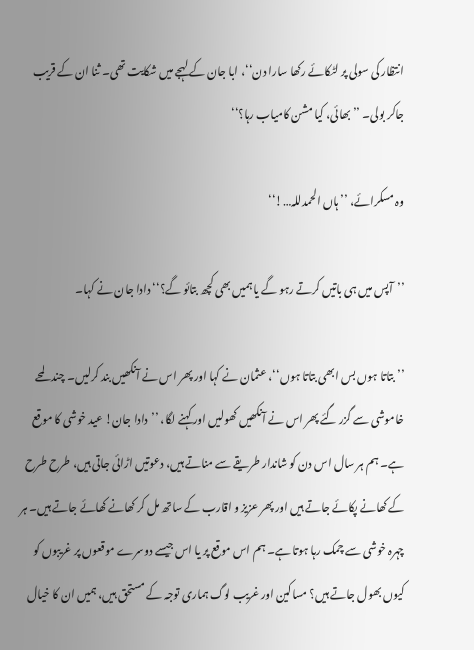انتظار کی سولی پر لٹکائے رکھا سارا دن‘‘، ابا جان کے لہجے میں شکایت تھی۔ ثنا ان کے قریب جاکر بولی۔ ’’بھائی، کیا مشن کامیاب رہا؟‘‘

وہ مسکرائے، ’’ہاں الحمدللہ…!‘‘

’’آپس میں ہی باتیں کرتے رہو گے یا ہمیں بھی کچھ بتائو گے؟‘‘ دادا جان نے کہا۔

’’بتاتا ہوں بس ابھی بتاتا ہوں‘‘، عثمان نے کہا اور پھر اس نے آنکھیں بند کرلیں۔ چند لمحے خاموشی سے گزر گئے پھر اس نے آنکھیں کھولیں اور کہنے لگا، ’’دادا جان! عید خوشی کا موقع ہے۔ ہم ہر سال اس دن کو شاندار طریقے سے مناتے ہیں، دعوتیں اڑائی جاتی ہیں، طرح طرح کے کھانے پکائے جاتے ہیں اور پھر عزیز و اقارب کے ساتھ مل کر کھانے کھائے جاتے ہیں۔ ہر چہرہ خوشی سے چمک رہا ہوتا ہے۔ ہم اس موقع پر یا اس جیسے دوسرے موقعوں پر غریبوں کو کیوں بھول جاتے ہیں؟ مساکین اور غریب لوگ ہماری توجہ کے مستحق ہیں، ہمیں ان کا خیال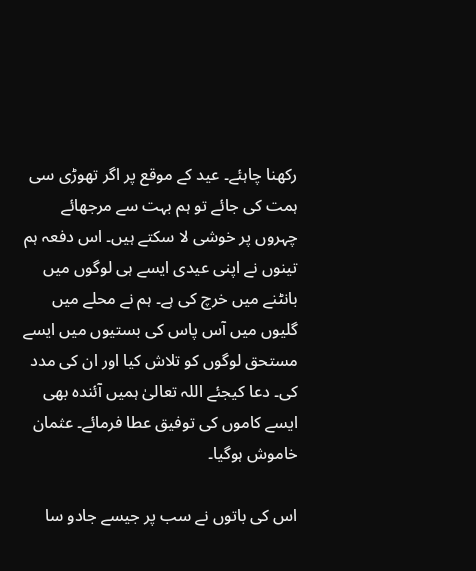رکھنا چاہئے۔ عید کے موقع پر اگر تھوڑی سی ہمت کی جائے تو ہم بہت سے مرجھائے چہروں پر خوشی لا سکتے ہیں۔ اس دفعہ ہم تینوں نے اپنی عیدی ایسے ہی لوگوں میں بانٹنے میں خرچ کی ہے۔ ہم نے محلے میں گلیوں میں آس پاس کی بستیوں میں ایسے مستحق لوگوں کو تلاش کیا اور ان کی مدد کی۔ دعا کیجئے اللہ تعالیٰ ہمیں آئندہ بھی ایسے کاموں کی توفیق عطا فرمائے۔ عثمان خاموش ہوگیا۔

اس کی باتوں نے سب پر جیسے جادو سا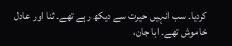کردیا۔ سب انہیں حیرت سے دیکھ رہے تھے۔ ثنا اور عادل خاموش تھے۔ ابا جان،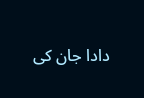دادا جان کی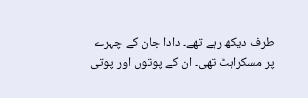طرف دیکھ رہے تھے۔ دادا جان کے چہرے پر مسکراہٹ تھی۔ ان کے پوتوں اور پوتی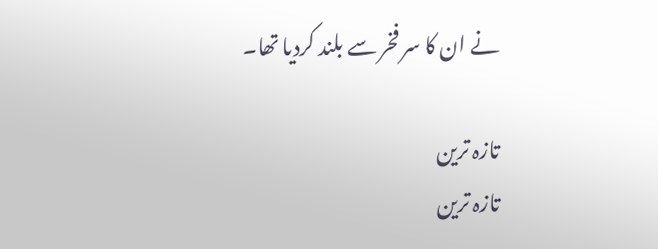نے ان کا سر فخر سے بلند کردیا تھا۔

تازہ ترین
تازہ ترین